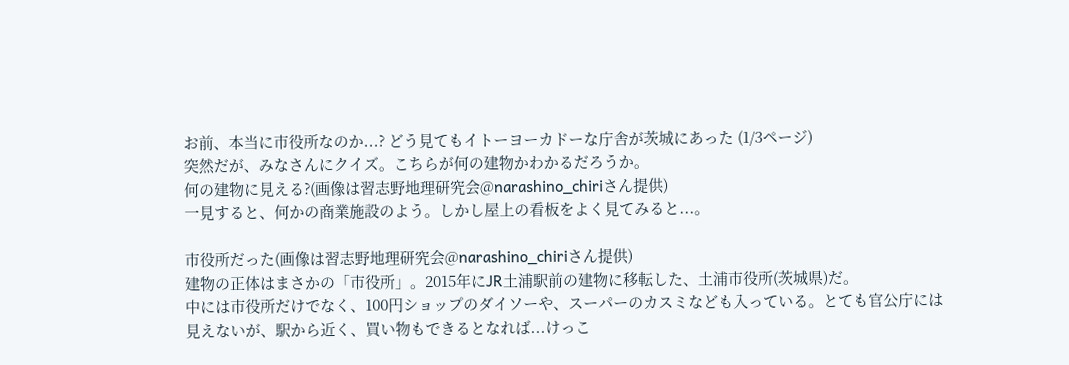お前、本当に市役所なのか...? どう見てもイトーヨーカドーな庁舎が茨城にあった (1/3ページ)
突然だが、みなさんにクイズ。こちらが何の建物かわかるだろうか。
何の建物に見える?(画像は習志野地理研究会@narashino_chiriさん提供)
一見すると、何かの商業施設のよう。しかし屋上の看板をよく見てみると...。

市役所だった(画像は習志野地理研究会@narashino_chiriさん提供)
建物の正体はまさかの「市役所」。2015年にJR土浦駅前の建物に移転した、土浦市役所(茨城県)だ。
中には市役所だけでなく、100円ショップのダイソーや、スーパーのカスミなども入っている。とても官公庁には見えないが、駅から近く、買い物もできるとなれば...けっこ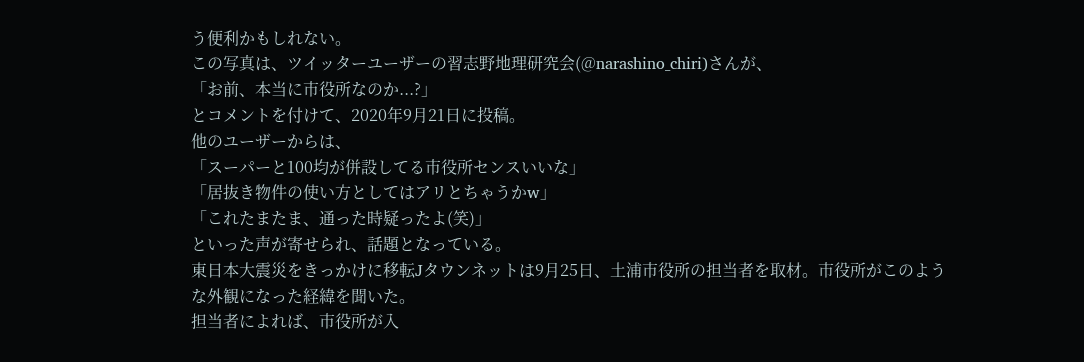う便利かもしれない。
この写真は、ツイッターユーザーの習志野地理研究会(@narashino_chiri)さんが、
「お前、本当に市役所なのか...?」
とコメントを付けて、2020年9月21日に投稿。
他のユーザーからは、
「スーパーと100均が併設してる市役所センスいいな」
「居抜き物件の使い方としてはアリとちゃうかw」
「これたまたま、通った時疑ったよ(笑)」
といった声が寄せられ、話題となっている。
東日本大震災をきっかけに移転Jタウンネットは9月25日、土浦市役所の担当者を取材。市役所がこのような外観になった経緯を聞いた。
担当者によれば、市役所が入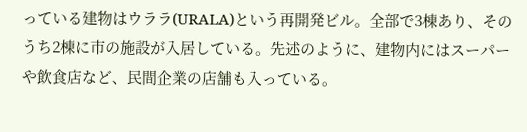っている建物はウララ(URALA)という再開発ビル。全部で3棟あり、そのうち2棟に市の施設が入居している。先述のように、建物内にはスーパーや飲食店など、民間企業の店舗も入っている。